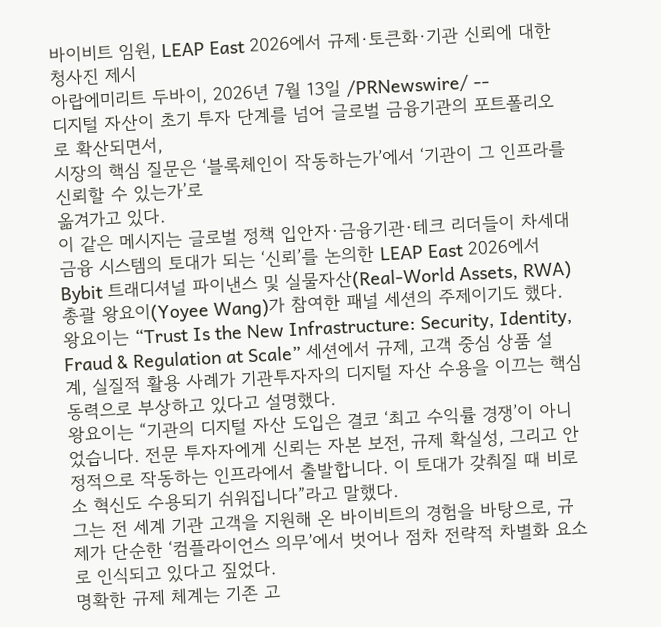바이비트 임원, LEAP East 2026에서 규제·토큰화·기관 신뢰에 대한 청사진 제시
아랍에미리트 두바이, 2026년 7월 13일 /PRNewswire/ --
디지털 자산이 초기 투자 단계를 넘어 글로벌 금융기관의 포트폴리오로 확산되면서,
시장의 핵심 질문은 ‘블록체인이 작동하는가’에서 ‘기관이 그 인프라를 신뢰할 수 있는가’로
옮겨가고 있다.
이 같은 메시지는 글로벌 정책 입안자·금융기관·테크 리더들이 차세대 금융 시스템의 토대가 되는 ‘신뢰’를 논의한 LEAP East 2026에서 Bybit 트래디셔널 파이낸스 및 실물자산(Real-World Assets, RWA) 총괄 왕요이(Yoyee Wang)가 참여한 패널 세션의 주제이기도 했다.
왕요이는 “Trust Is the New Infrastructure: Security, Identity, Fraud & Regulation at Scale” 세션에서 규제, 고객 중심 상품 설계, 실질적 활용 사례가 기관투자자의 디지털 자산 수용을 이끄는 핵심 동력으로 부상하고 있다고 설명했다.
왕요이는 “기관의 디지털 자산 도입은 결코 ‘최고 수익률 경쟁’이 아니었습니다. 전문 투자자에게 신뢰는 자본 보전, 규제 확실성, 그리고 안정적으로 작동하는 인프라에서 출발합니다. 이 토대가 갖춰질 때 비로소 혁신도 수용되기 쉬워집니다”라고 말했다.
그는 전 세계 기관 고객을 지원해 온 바이비트의 경험을 바탕으로, 규제가 단순한 ‘컴플라이언스 의무’에서 벗어나 점차 전략적 차별화 요소로 인식되고 있다고 짚었다.
명확한 규제 체계는 기존 고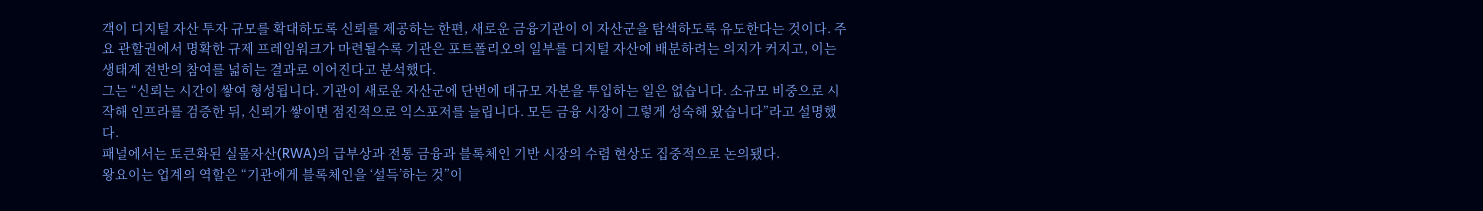객이 디지털 자산 투자 규모를 확대하도록 신뢰를 제공하는 한편, 새로운 금융기관이 이 자산군을 탐색하도록 유도한다는 것이다. 주요 관할권에서 명확한 규제 프레임워크가 마련될수록 기관은 포트폴리오의 일부를 디지털 자산에 배분하려는 의지가 커지고, 이는 생태계 전반의 참여를 넓히는 결과로 이어진다고 분석했다.
그는 “신뢰는 시간이 쌓여 형성됩니다. 기관이 새로운 자산군에 단번에 대규모 자본을 투입하는 일은 없습니다. 소규모 비중으로 시작해 인프라를 검증한 뒤, 신뢰가 쌓이면 점진적으로 익스포저를 늘립니다. 모든 금융 시장이 그렇게 성숙해 왔습니다”라고 설명했다.
패널에서는 토큰화된 실물자산(RWA)의 급부상과 전통 금융과 블록체인 기반 시장의 수렴 현상도 집중적으로 논의됐다.
왕요이는 업계의 역할은 “기관에게 블록체인을 ‘설득’하는 것”이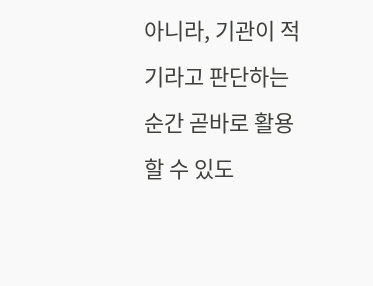아니라, 기관이 적기라고 판단하는 순간 곧바로 활용할 수 있도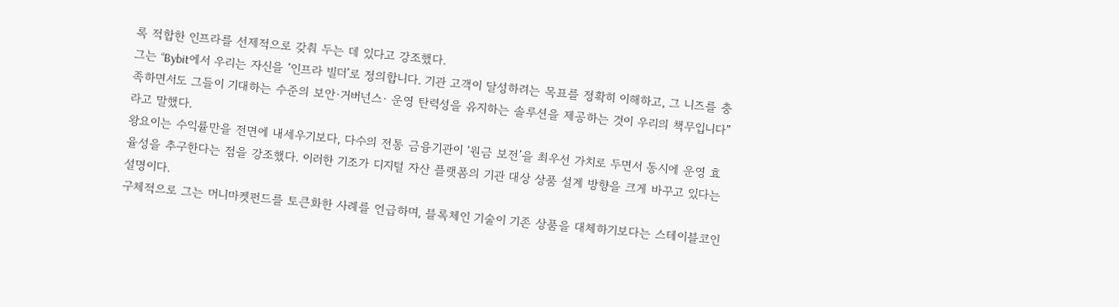록 적합한 인프라를 선제적으로 갖춰 두는 데 있다고 강조했다.
그는 “Bybit에서 우리는 자신을 ‘인프라 빌더’로 정의합니다. 기관 고객이 달성하려는 목표를 정확히 이해하고, 그 니즈를 충족하면서도 그들이 기대하는 수준의 보안·거버넌스· 운영 탄력성을 유지하는 솔루션을 제공하는 것이 우리의 책무입니다”라고 말했다.
왕요이는 수익률만을 전면에 내세우기보다, 다수의 전통 금융기관이 ‘원금 보전’을 최우선 가치로 두면서 동시에 운영 효율성을 추구한다는 점을 강조했다. 이러한 기조가 디지털 자산 플랫폼의 기관 대상 상품 설계 방향을 크게 바꾸고 있다는 설명이다.
구체적으로 그는 머니마켓펀드를 토큰화한 사례를 언급하며, 블록체인 기술이 기존 상품을 대체하기보다는 스테이블코인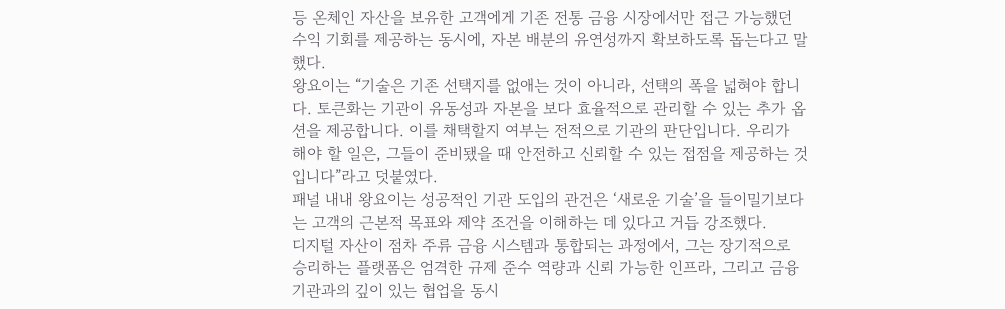등 온체인 자산을 보유한 고객에게 기존 전통 금융 시장에서만 접근 가능했던 수익 기회를 제공하는 동시에, 자본 배분의 유연성까지 확보하도록 돕는다고 말했다.
왕요이는 “기술은 기존 선택지를 없애는 것이 아니라, 선택의 폭을 넓혀야 합니다. 토큰화는 기관이 유동성과 자본을 보다 효율적으로 관리할 수 있는 추가 옵션을 제공합니다. 이를 채택할지 여부는 전적으로 기관의 판단입니다. 우리가 해야 할 일은, 그들이 준비됐을 때 안전하고 신뢰할 수 있는 접점을 제공하는 것입니다”라고 덧붙였다.
패널 내내 왕요이는 성공적인 기관 도입의 관건은 ‘새로운 기술’을 들이밀기보다는 고객의 근본적 목표와 제약 조건을 이해하는 데 있다고 거듭 강조했다.
디지털 자산이 점차 주류 금융 시스템과 통합되는 과정에서, 그는 장기적으로 승리하는 플랫폼은 엄격한 규제 준수 역량과 신뢰 가능한 인프라, 그리고 금융기관과의 깊이 있는 협업을 동시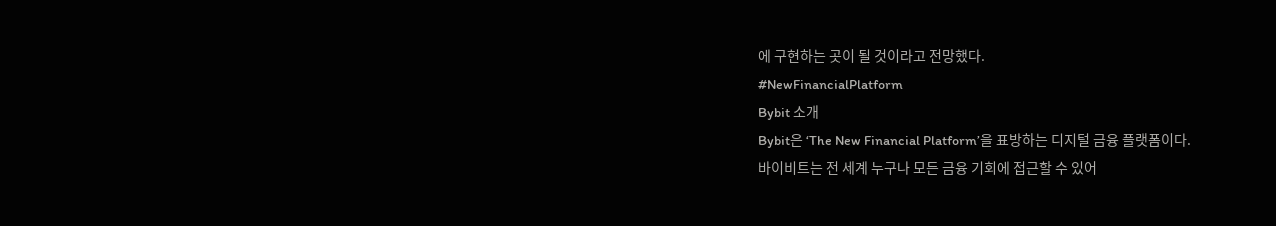에 구현하는 곳이 될 것이라고 전망했다.
#NewFinancialPlatform
Bybit 소개
Bybit은 ‘The New Financial Platform’을 표방하는 디지털 금융 플랫폼이다.
바이비트는 전 세계 누구나 모든 금융 기회에 접근할 수 있어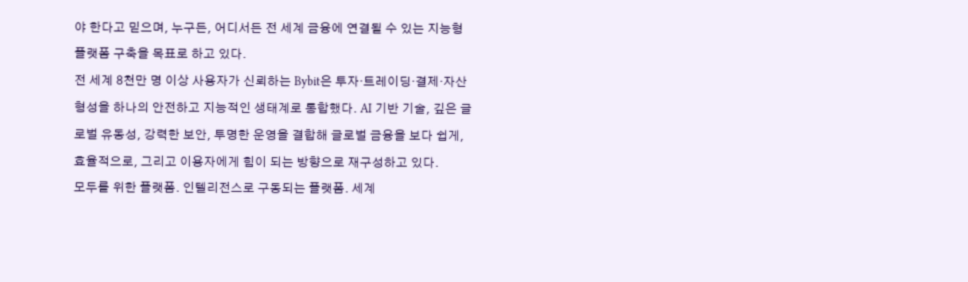야 한다고 믿으며, 누구든, 어디서든 전 세계 금융에 연결될 수 있는 지능형 플랫폼 구축을 목표로 하고 있다.
전 세계 8천만 명 이상 사용자가 신뢰하는 Bybit은 투자·트레이딩·결제·자산 형성을 하나의 안전하고 지능적인 생태계로 통합했다. AI 기반 기술, 깊은 글로벌 유동성, 강력한 보안, 투명한 운영을 결합해 글로벌 금융을 보다 쉽게, 효율적으로, 그리고 이용자에게 힘이 되는 방향으로 재구성하고 있다.
모두를 위한 플랫폼. 인텔리전스로 구동되는 플랫폼. 세계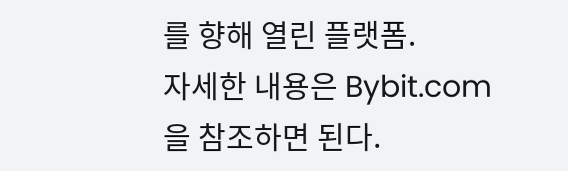를 향해 열린 플랫폼.
자세한 내용은 Bybit.com을 참조하면 된다.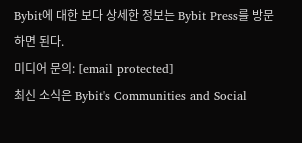Bybit에 대한 보다 상세한 정보는 Bybit Press를 방문하면 된다.
미디어 문의: [email protected]
최신 소식은 Bybit's Communities and Social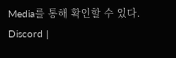Media를 통해 확인할 수 있다.
Discord |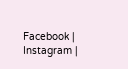Facebook | Instagram |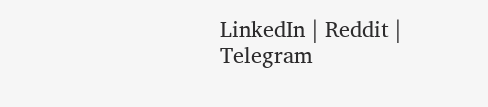LinkedIn | Reddit | Telegram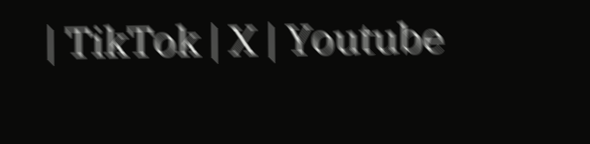| TikTok | X | Youtube